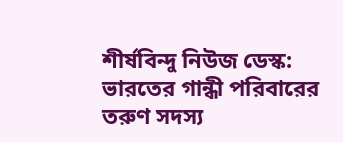শীর্ষবিন্দু নিউজ ডেস্ক: ভারতের গান্ধী পরিবারের তরুণ সদস্য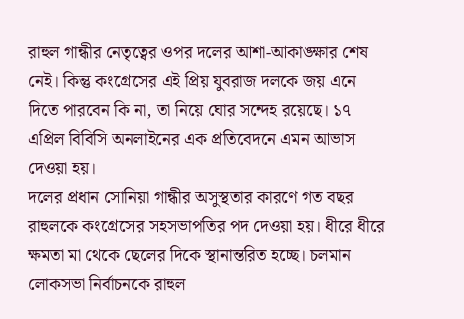রাহুল গান্ধীর নেতৃত্বের ওপর দলের আশা-আকাঙ্ক্ষার শেষ নেই। কিন্তু কংগ্রেসের এই প্রিয় যুবরাজ দলকে জয় এনে দিতে পারবেন কি না, তা নিয়ে ঘোর সন্দেহ রয়েছে। ১৭ এপ্রিল বিবিসি অনলাইনের এক প্রতিবেদনে এমন আভাস দেওয়া হয়।
দলের প্রধান সোনিয়া গান্ধীর অসুস্থতার কারণে গত বছর রাহুলকে কংগ্রেসের সহসভাপতির পদ দেওয়া হয়। ধীরে ধীরে ক্ষমতা মা থেকে ছেলের দিকে স্থানান্তরিত হচ্ছে। চলমান লোকসভা নির্বাচনকে রাহুল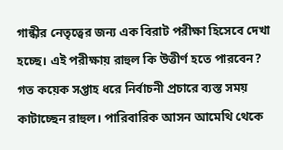গান্ধীর নেতৃত্বের জন্য এক বিরাট পরীক্ষা হিসেবে দেখা হচ্ছে। এই পরীক্ষায় রাহুল কি উত্তীর্ণ হতে পারবেন?
গত কয়েক সপ্তাহ ধরে নির্বাচনী প্রচারে ব্যস্ত সময় কাটাচ্ছেন রাহুল। পারিবারিক আসন আমেথি থেকে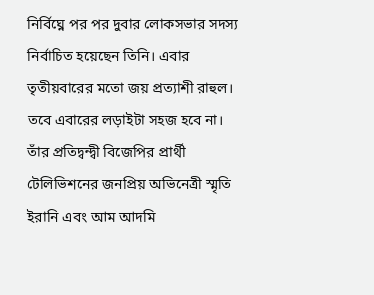নির্বিঘ্নে পর পর দুবার লোকসভার সদস্য নির্বাচিত হয়েছেন তিনি। এবার তৃতীয়বারের মতো জয় প্রত্যাশী রাহুল। তবে এবারের লড়াইটা সহজ হবে না। তাঁর প্রতিদ্বন্দ্বী বিজেপির প্রার্থী টেলিভিশনের জনপ্রিয় অভিনেত্রী স্মৃতি ইরানি এবং আম আদমি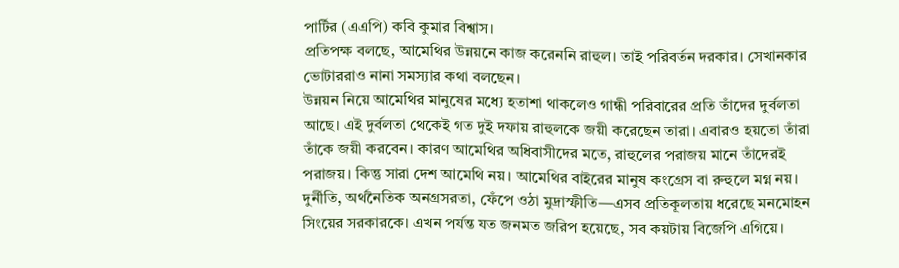পার্টির (এএপি) কবি কুমার বিশ্বাস।
প্রতিপক্ষ বলছে, আমেথির উন্নয়নে কাজ করেননি রাহুল। তাই পরিবর্তন দরকার। সেখানকার ভোটাররাও নানা সমস্যার কথা বলছেন।
উন্নয়ন নিয়ে আমেথির মানুষের মধ্যে হতাশা থাকলেও গান্ধী পরিবারের প্রতি তাঁদের দুর্বলতা আছে। এই দুর্বলতা থেকেই গত দুই দফায় রাহুলকে জয়ী করেছেন তারা। এবারও হয়তো তাঁরা তাঁকে জয়ী করবেন। কারণ আমেথির অধিবাসীদের মতে, রাহুলের পরাজয় মানে তাঁদেরই পরাজয়। কিন্তু সারা দেশ আমেথি নয়। আমেথির বাইরের মানুষ কংগ্রেস বা রুহুলে মগ্ন নয়।
দুর্নীতি, অর্থনৈতিক অনগ্রসরতা, ফেঁপে ওঠা মুদ্রাস্ফীতি—এসব প্রতিকূলতায় ধরেছে মনমোহন সিংয়ের সরকারকে। এখন পর্যন্ত যত জনমত জরিপ হয়েছে, সব কয়টায় বিজেপি এগিয়ে।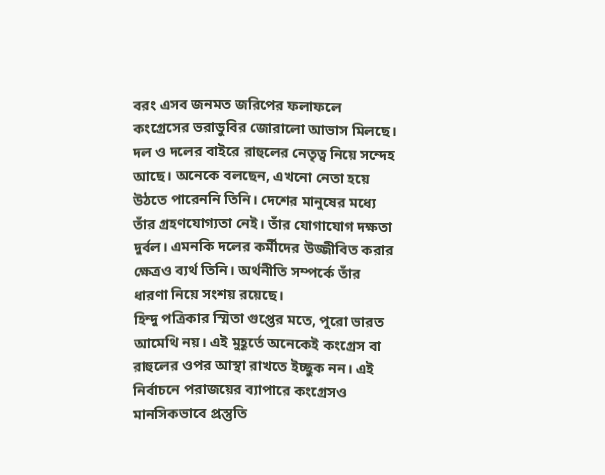বরং এসব জনমত জরিপের ফলাফলে কংগ্রেসের ভরাডুবির জোরালো আভাস মিলছে। দল ও দলের বাইরে রাহুলের নেতৃত্ব নিয়ে সন্দেহ আছে। অনেকে বলছেন, এখনো নেতা হয়ে উঠতে পারেননি তিনি। দেশের মানুষের মধ্যে তাঁর গ্রহণযোগ্যতা নেই। তাঁর যোগাযোগ দক্ষতা দুর্বল। এমনকি দলের কর্মীদের উজ্জীবিত করার ক্ষেত্রও ব্যর্থ তিনি। অর্থনীতি সম্পর্কে তাঁর ধারণা নিয়ে সংশয় রয়েছে।
হিন্দু পত্রিকার স্মিতা গুপ্তের মতে, পুরো ভারত আমেথি নয়। এই মুহূর্তে অনেকেই কংগ্রেস বা রাহুলের ওপর আস্থা রাখতে ইচ্ছুক নন। এই নির্বাচনে পরাজয়ের ব্যাপারে কংগ্রেসও মানসিকভাবে প্রস্তুতি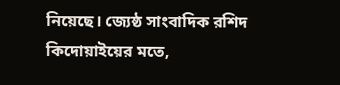নিয়েছে। জ্যেষ্ঠ সাংবাদিক রশিদ কিদোয়াইয়ের মতে,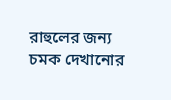রাহুলের জন্য চমক দেখানোর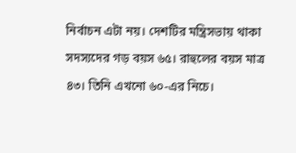নির্বাচন এটা নয়। দেশটির মন্ত্রিসভায় থাকা সদস্যদের গড় বয়স ৬৫। রাহুলের বয়স মাত্র ৪৩। তিনি এখনো ৬০-এর নিচে।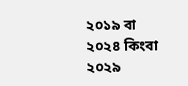২০১৯ বা ২০২৪ কিংবা ২০২৯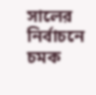সালের নির্বাচনে চমক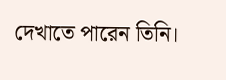দেখাতে পারেন তিনি।